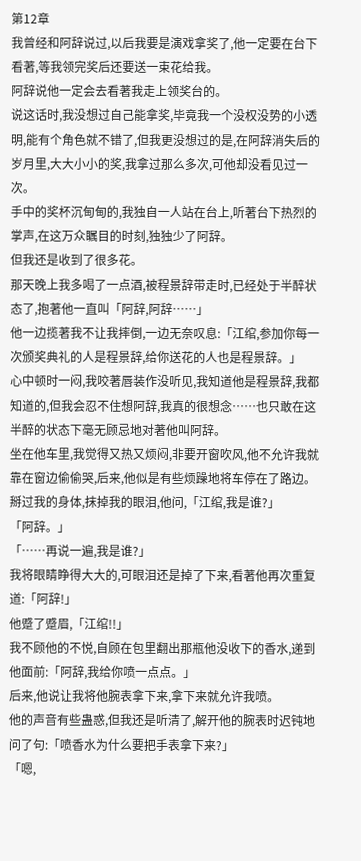第12章
我曾经和阿辞说过,以后我要是演戏拿奖了,他一定要在台下看著,等我领完奖后还要送一束花给我。
阿辞说他一定会去看著我走上领奖台的。
说这话时,我没想过自己能拿奖,毕竟我一个没权没势的小透明,能有个角色就不错了,但我更没想过的是,在阿辞消失后的岁月里,大大小小的奖,我拿过那么多次,可他却没看见过一次。
手中的奖杯沉甸甸的,我独自一人站在台上,听著台下热烈的掌声,在这万众瞩目的时刻,独独少了阿辞。
但我还是收到了很多花。
那天晚上我多喝了一点酒,被程景辞带走时,已经处于半醉状态了,抱著他一直叫「阿辞,阿辞……」
他一边揽著我不让我摔倒,一边无奈叹息:「江绾,参加你每一次颁奖典礼的人是程景辞,给你送花的人也是程景辞。」
心中顿时一闷,我咬著唇装作没听见,我知道他是程景辞,我都知道的,但我会忍不住想阿辞,我真的很想念……也只敢在这半醉的状态下毫无顾忌地对著他叫阿辞。
坐在他车里,我觉得又热又烦闷,非要开窗吹风,他不允许我就靠在窗边偷偷哭,后来,他似是有些烦躁地将车停在了路边。
掰过我的身体,抹掉我的眼泪,他问,「江绾,我是谁?」
「阿辞。」
「……再说一遍,我是谁?」
我将眼睛睁得大大的,可眼泪还是掉了下来,看著他再次重复道:「阿辞!」
他蹙了蹙眉,「江绾!!」
我不顾他的不悦,自顾在包里翻出那瓶他没收下的香水,递到他面前:「阿辞,我给你喷一点点。」
后来,他说让我将他腕表拿下来,拿下来就允许我喷。
他的声音有些蛊惑,但我还是听清了,解开他的腕表时迟钝地问了句:「喷香水为什么要把手表拿下来?」
「嗯,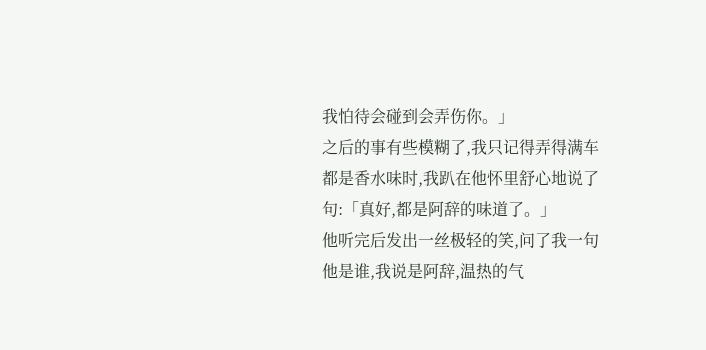我怕待会碰到会弄伤你。」
之后的事有些模糊了,我只记得弄得满车都是香水味时,我趴在他怀里舒心地说了句:「真好,都是阿辞的味道了。」
他听完后发出一丝极轻的笑,问了我一句他是谁,我说是阿辞,温热的气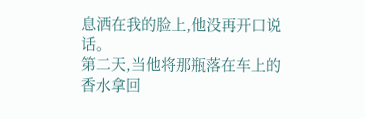息洒在我的脸上,他没再开口说话。
第二天,当他将那瓶落在车上的香水拿回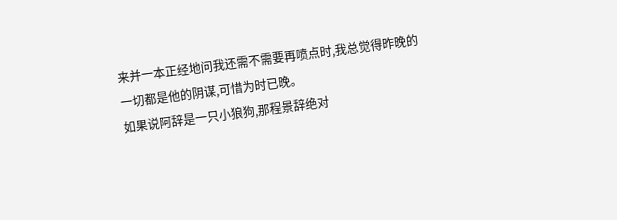来并一本正经地问我还需不需要再喷点时,我总觉得昨晚的一切都是他的阴谋,可惜为时已晚。
如果说阿辞是一只小狼狗,那程景辞绝对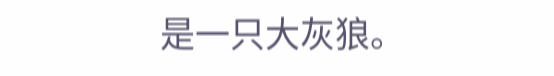是一只大灰狼。